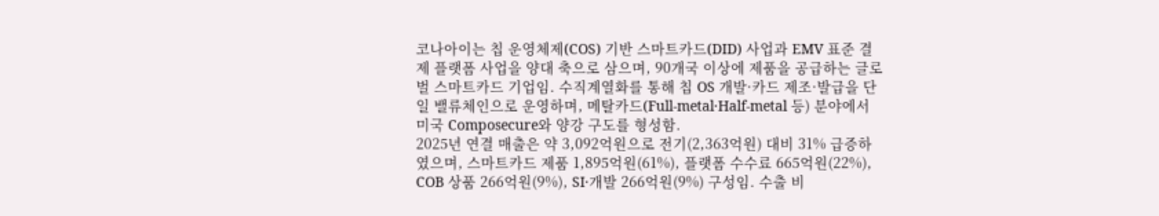코나아이는 칩 운영체제(COS) 기반 스마트카드(DID) 사업과 EMV 표준 결제 플랫폼 사업을 양대 축으로 삼으며, 90개국 이상에 제품을 공급하는 글로벌 스마트카드 기업임. 수직계열화를 통해 칩 OS 개발·카드 제조·발급을 단일 밸류체인으로 운영하며, 메탈카드(Full-metal·Half-metal 등) 분야에서 미국 Composecure와 양강 구도를 형성함.
2025년 연결 매출은 약 3,092억원으로 전기(2,363억원) 대비 31% 급증하였으며, 스마트카드 제품 1,895억원(61%), 플랫폼 수수료 665억원(22%), COB 상품 266억원(9%), SI·개발 266억원(9%) 구성임. 수출 비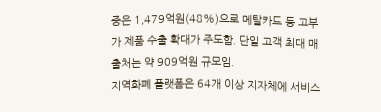중은 1,479억원(48%)으로 메탈카드 등 고부가 제품 수출 확대가 주도함. 단일 고객 최대 매출처는 약 909억원 규모임.
지역화폐 플랫폼은 64개 이상 지자체에 서비스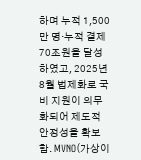하며 누적 1,500만 명·누적 결제 70조원을 달성하였고, 2025년 8월 법제화로 국비 지원이 의무화되어 제도적 안정성을 확보함. MVNO(가상이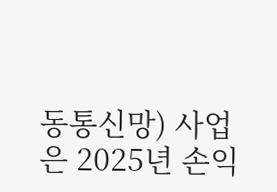동통신망) 사업은 2025년 손익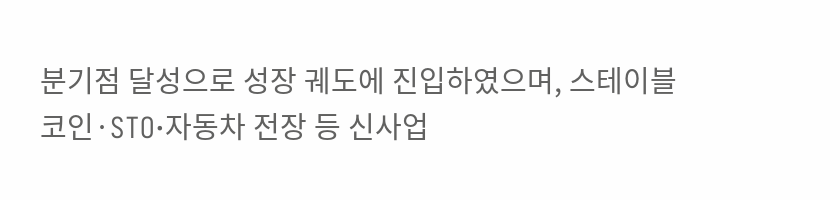분기점 달성으로 성장 궤도에 진입하였으며, 스테이블코인·STO·자동차 전장 등 신사업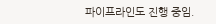파이프라인도 진행 중임.